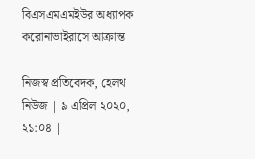বিএসএমএমইউর অধ্যাপক করোনাভাইরাসে আক্রান্ত

নিজস্ব প্রতিবেদক, হেলথ নিউজ | ৯ এপ্রিল ২০২০, ২১:০৪ |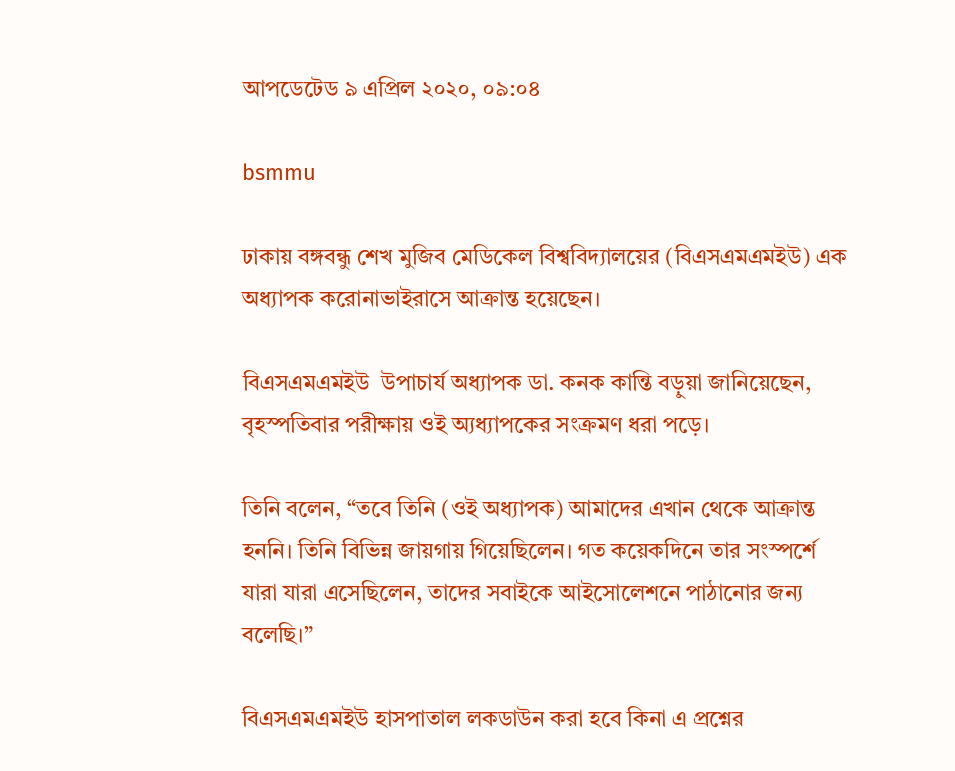আপডেটেড ৯ এপ্রিল ২০২০, ০৯:০৪

bsmmu

ঢাকায় বঙ্গবন্ধু শেখ মুজিব মেডিকেল বিশ্ববিদ্যালয়ের (বিএসএমএমইউ) এক অধ্যাপক করোনাভাইরাসে আক্রান্ত হয়েছেন।

বিএসএমএমইউ  উপাচার্য অধ্যাপক ডা. কনক কান্তি বড়ুয়া জানিয়েছেন, বৃহস্পতিবার পরীক্ষায় ওই অ্যধ্যাপকের সংক্রমণ ধরা পড়ে।

তিনি বলেন, “তবে তিনি (ওই অধ্যাপক) আমাদের এখান থেকে আক্রান্ত হননি। তিনি বিভিন্ন জায়গায় গিয়েছিলেন। গত কয়েকদিনে তার সংস্পর্শে যারা যারা এসেছিলেন, তাদের সবাইকে আইসোলেশনে পাঠানোর জন্য বলেছি।”

বিএসএমএমইউ হাসপাতাল লকডাউন করা হবে কিনা এ প্রশ্নের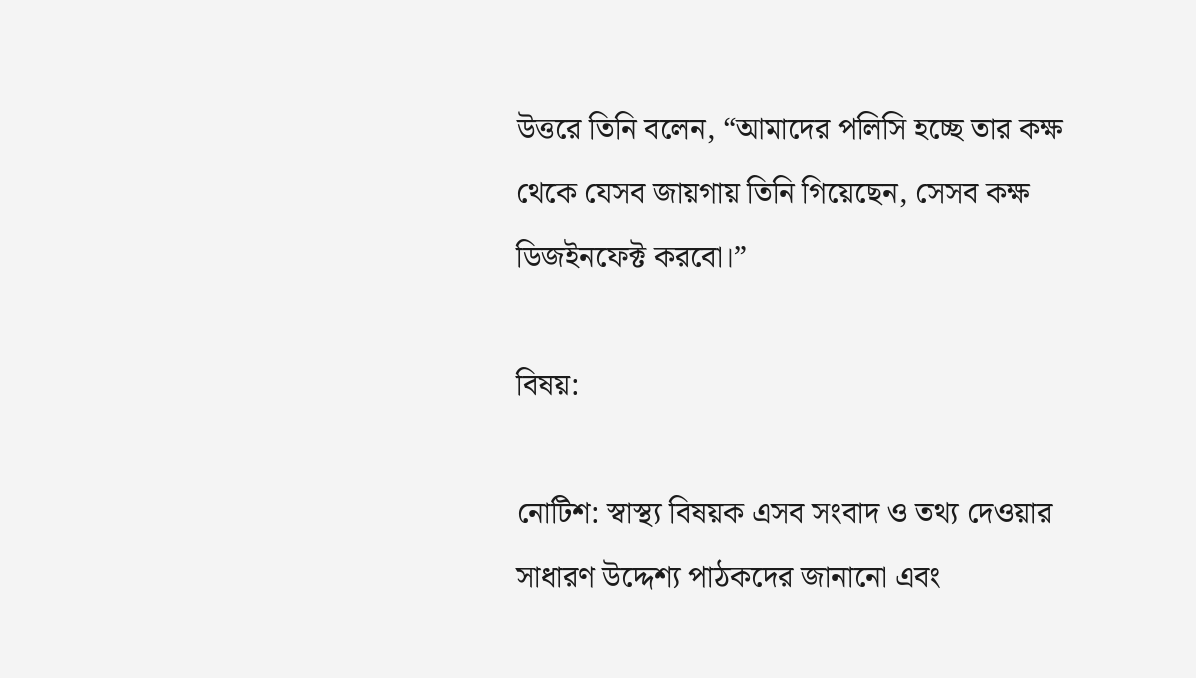উত্তরে তিনি বলেন, “আমাদের পলিসি হচ্ছে তার কক্ষ থেকে যেসব জায়গায় তিনি গিয়েছেন, সেসব কক্ষ ডিজইনফেক্ট করবো।”

বিষয়:

নোটিশ: স্বাস্থ্য বিষয়ক এসব সংবাদ ও তথ্য দেওয়ার সাধারণ উদ্দেশ্য পাঠকদের জানানো এবং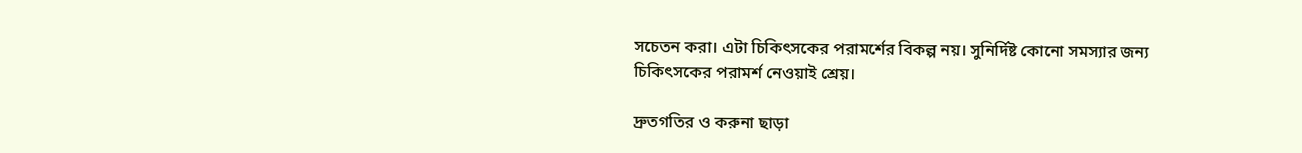সচেতন করা। এটা চিকিৎসকের পরামর্শের বিকল্প নয়। সুনির্দিষ্ট কোনো সমস্যার জন্য চিকিৎসকের পরামর্শ নেওয়াই শ্রেয়।

দ্রুতগতির ও করুনা ছাড়া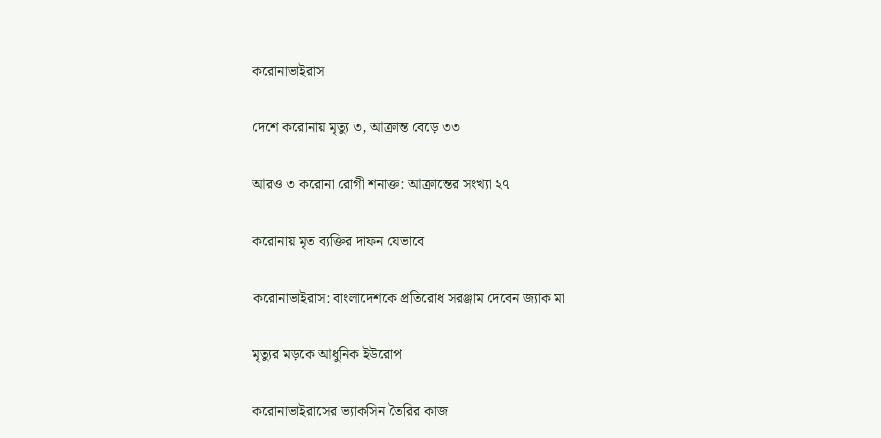করোনাভাইরাস

দেশে করোনায় মৃত্যু ৩, আক্রান্ত বেড়ে ৩৩

আরও ৩ করোনা রোগী শনাক্ত: আক্রান্তের সংখ্যা ২৭

করোনায় মৃত ব্যক্তির দাফন যেভাবে

করোনাভাইরাস: বাংলাদেশকে প্রতিরোধ সরঞ্জাম দেবেন জ্যাক মা

মৃত্যুর মড়কে আধুনিক ইউরোপ

করোনাভাইরাসের ভ্যাকসিন তৈরির কাজ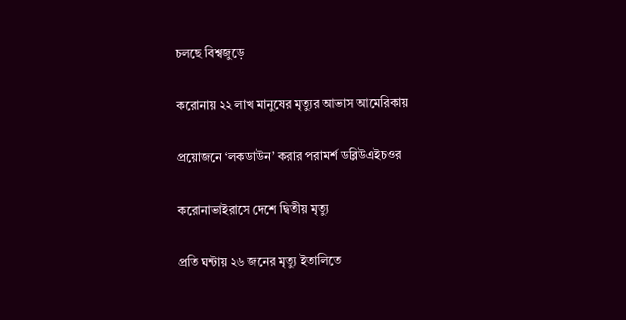চলছে বিশ্বজুড়ে

করোনায় ২২ লাখ মানুষের মৃত্যুর আভাস আমেরিকায়

প্রয়োজনে ‘লকডাউন’ করার পরামর্শ ডব্লিউএইচওর

করোনাভাইরাসে দেশে দ্বিতীয় মৃত্যু

প্রতি ঘন্টায় ২৬ জনের মৃত্যু ইতালিতে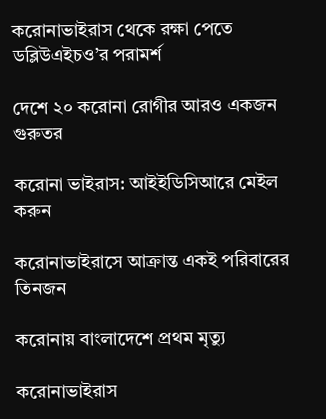করোনাভাইরাস থেকে রক্ষা পেতে ডব্লিউএইচও’র পরামর্শ

দেশে ২০ করোনা রোগীর আরও একজন গুরুতর

করোনা ভাইরাস: আইইডিসিআরে মেইল করুন

করোনাভাইরাসে আক্রান্ত একই পরিবারের তিনজন

করোনায় বাংলাদেশে প্রথম মৃত্যু

করোনাভাইরাস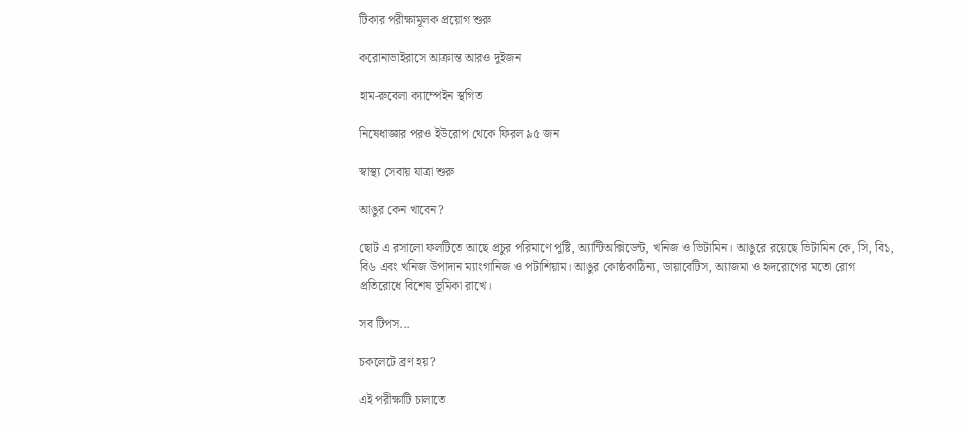টিকার পরীক্ষামূলক প্রয়োগ শুরু

করোনাভাইরাসে আক্রান্ত আরও দুইজন

হাম-রুবেলা ক্যাম্পেইন স্থগিত

নিষেধাজ্ঞার পরও ইউরোপ থেকে ফিরল ৯৫ জন

স্বাস্থ্য সেবায় যাত্রা শুরু

আঙুর কেন খাবেন?

ছোট এ রসালো ফলটিতে আছে প্রচুর পরিমাণে পুষ্টি, অ্যান্টিঅক্সিডেন্ট, খনিজ ও ভিটামিন। আঙুরে রয়েছে ভিটামিন কে, সি, বি১, বি৬ এবং খনিজ উপাদান ম্যাংগানিজ ও পটাশিয়াম। আঙুর কোষ্ঠকাঠিন্য, ডায়াবেটিস, অ্যাজমা ও হৃদরোগের মতো রোগ প্রতিরোধে বিশেষ ভূমিকা রাখে।

সব টিপস...

চকলেটে ব্রণ হয়?

এই পরীক্ষাটি চালাতে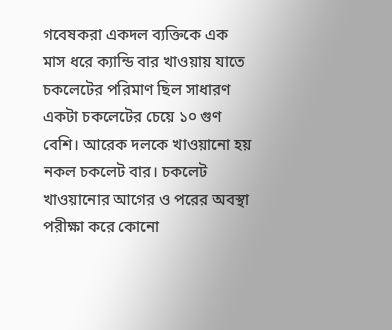গবেষকরা একদল ব্যক্তিকে এক মাস ধরে ক্যান্ডি বার খাওয়ায় যাতে চকলেটের পরিমাণ ছিল সাধারণ একটা চকলেটের চেয়ে ১০ গুণ বেশি। আরেক দলকে খাওয়ানো হয় নকল চকলেট বার। চকলেট খাওয়ানোর আগের ও পরের অবস্থা পরীক্ষা করে কোনো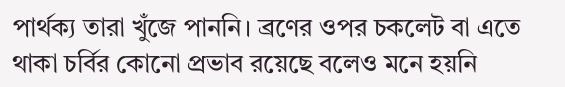পার্থক্য তারা খুঁজে পাননি। ব্রণের ওপর চকলেট বা এতে থাকা চর্বির কোনো প্রভাব রয়েছে বলেও মনে হয়নি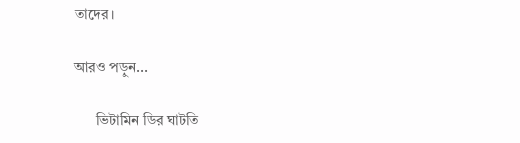তাদের।

আরও পড়ুন...

      ভিটামিন ডির ঘাটতি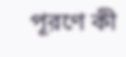পূরণে কী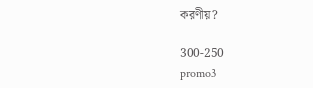করণীয়?

300-250
promo3